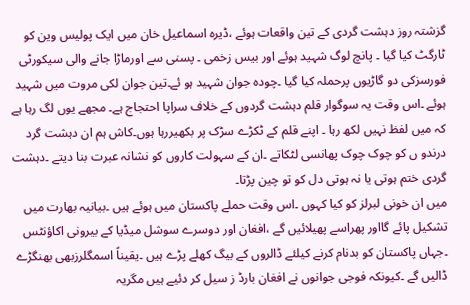گزشتہ روز دہشت گردی کے تین واقعات ہوئے ،ڈیرہ اسماعیل خان میں ایک پولیس وین کو ٹارگٹ کیا گیا ۔ پانچ لوگ شہید ہوئے اور بیس زخمی ۔ پسنی سے اورماڑا جانے والی سیکورٹی فورسزکی دو گاڑیوں پرحملہ کیا گیا ۔چودہ جوان شہید ہو ئے۔تین جوان لکی مروت میں شہید ہوئے ۔اس وقت یہ سوگوار قلم دہشت گردوں کے خلاف سراپا احتجاج ہے۔ مجھے یوں لگ رہا ہے کہ میں لفظ نہیں لکھ رہا ۔ اپنے قلم کے ٹکڑے سڑک پر بکھیررہا ہوں۔کاش ہم ان دہشت گرد درندو ں کو چوک چوک پھانسی لٹکاتے ۔ان کے سہولت کاروں کو نشانہ عبرت بنا دیتے ۔دہشت گردی ختم ہوتی یا نہ ہوتی دل کو تو چین پڑتا۔
میں ان خونی لبرلز کو کیا کہوں ۔اس وقت حملے پاکستان میں ہوئے ہیں ۔بیانیہ بھارت میں تشکیل پائے گااور پھراسے پھیلائیں گے ،افغان اور دوسرے سوشل میڈیا کے بیرونی اکاؤنٹس ۔جہاں پاکستان کو بدنام کرنے کیلئے ڈالروں کے بیگ کھلے پڑے ہیں ۔یقیناً اسمگلرزبھی بھنگڑے ڈالیں گے ۔کیونکہ فوجی جوانوں نے افغان بارڈ ز سیل کر دئیے ہیں مگریہ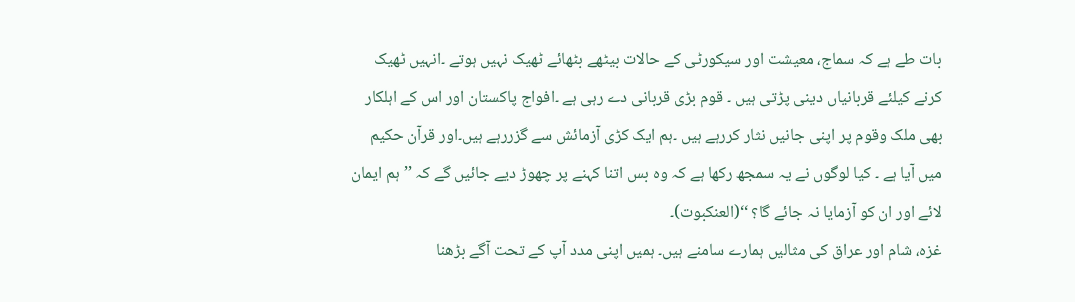بات طے ہے کہ سماج، معیشت اور سیکورٹی کے حالات بیٹھے بٹھائے ٹھیک نہیں ہوتے ۔انہیں ٹھیک کرنے کیلئے قربانیاں دینی پڑتی ہیں ۔ قوم بڑی قربانی دے رہی ہے ۔افواج پاکستان اور اس کے اہلکار بھی ملک وقوم پر اپنی جانیں نثار کررہے ہیں ۔ہم ایک کڑی آزمائش سے گزررہے ہیں۔اور قرآن حکیم میں آیا ہے ۔ کیا لوگوں نے یہ سمجھ رکھا ہے کہ وہ بس اتنا کہنے پر چھوڑ دیے جائیں گے کہ ’’ہم ایمان لائے اور ان کو آزمایا نہ جائے گا؟ ‘‘(العنکبوت)۔
غزہ، شام اور عراق کی مثالیں ہمارے سامنے ہیں۔ ہمیں اپنی مدد آپ کے تحت آگے بڑھنا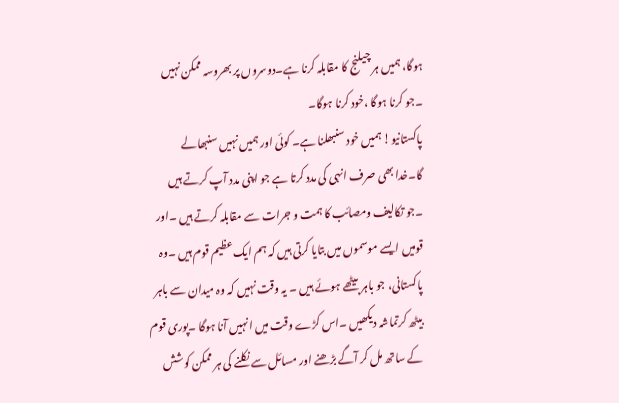ہوگا، ہمیں ہر چیلنج کا مقابلہ کرنا ہے۔دوسروں پر بھروسہ ممکن نہیں ۔جو کرنا ہوگا ،خود کرنا ہوگا۔
پاکستانیو! ہمیں خود سنبھلنا ہے۔ کوئی اور ہمیں نہیں سنبھالے گا۔خدا بھی صرف انہی کی مدد کرتا ہے جو اپنی مدد آپ کرتے ہیں ۔جو تکالیف ومصائب کا ہمت و جرات سے مقابلہ کرتے ہیں ۔اور قومیں ایسے موسموں میں بتایا کرتی ہیں کہ ہم ایک عظیم قوم ہیں ۔وہ پاکستانی، جو باہر بیٹھے ہوئے ہیں ۔ یہ وقت نہیں کہ وہ میدان سے باہر بیٹھ کرتماشہ دیکھیں ۔اس کڑے وقت میں انہیں آنا ہوگا ۔پوری قوم کے ساتھ مل کر آگے بڑھنے اور مسائل سے نکلنے کی ہر ممکن کوشش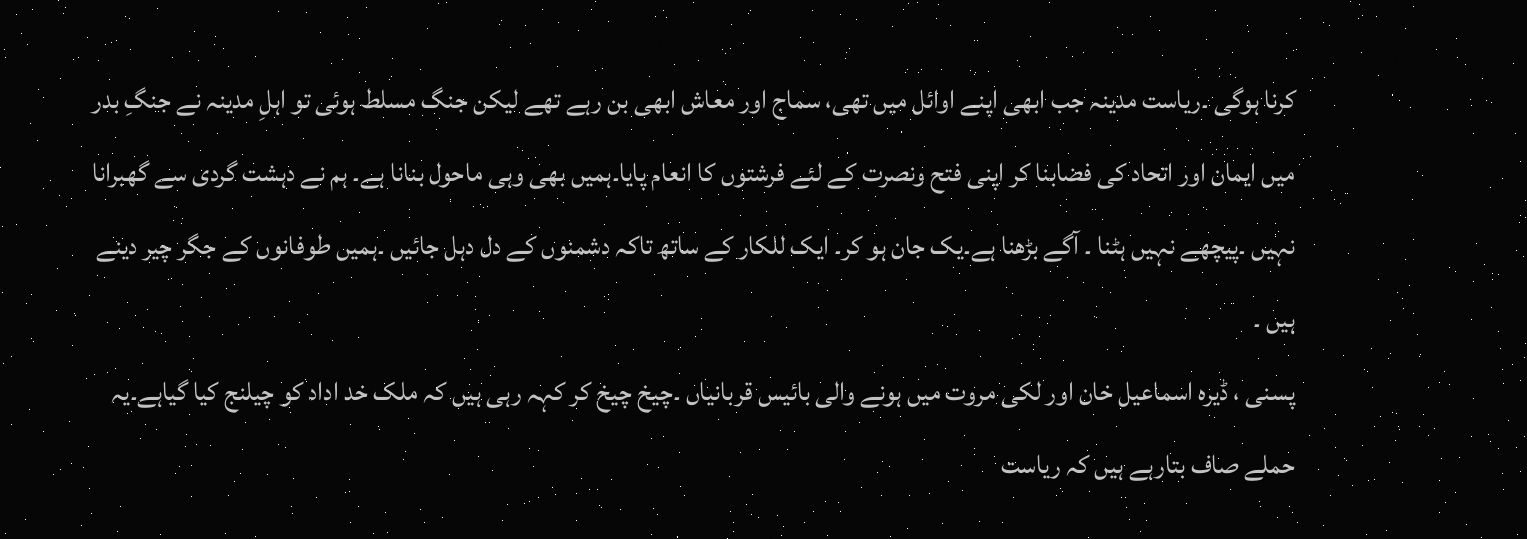کرنا ہوگی ۔ریاست مدینہ جب ابھی اپنے اوائل میں تھی، سماج اور معاش ابھی بن رہے تھے لیکن جنگ مسلط ہوئی تو اہلِ مدینہ نے جنگِ بدر میں ایمان اور اتحاد کی فضابنا کر اپنی فتح ونصرت کے لئے فرشتوں کا انعام پایا۔ہمیں بھی وہی ماحول بنانا ہے۔ ہم نے دہشت گردی سے گھبرانا نہیں ۔پیچھے نہیں ہٹنا ۔ آگے بڑھنا ہے۔یک جان ہو کر۔ ایک للکار کے ساتھ تاکہ دشمنوں کے دل دہل جائیں ۔ہمیں طوفانوں کے جگر چیر دینے ہیں ۔
پسنی ، ڈیرہ اسماعیل خان اور لکی مروت میں ہونے والی بائیس قربانیاں ۔چیخ چیخ کر کہہ رہی ہیں کہ ملک خد اداد کو چیلنج کیا گیاہے۔یہ حملے صاف بتارہے ہیں کہ ریاست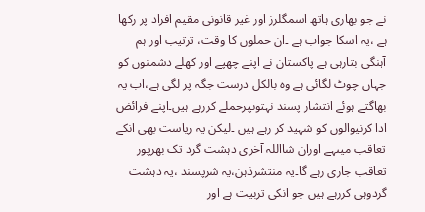نے جو بھاری ہاتھ اسمگلرز اور غیر قانونی مقیم افراد پر رکھا ہے ،یہ اسکا جواب ہے ۔ان حملوں کا وقت، ترتیب اور ہم آہنگی بتارہی ہے پاکستان نے اپنے چھپے اور کھلے دشمنوں کو جہاں چوٹ لگائی ہے وہ بالکل درست جگہ پر لگی ہے،اب یہ بھاگتے ہوئے انتشار پسند نہتوںپرحملے کررہے ہیں۔اپنے فرائض ادا کرنیوالوں کو شہید کر رہے ہیں ۔لیکن یہ ریاست بھی انکے تعاقب میںہے اوران شااللہ آخری دہشت گرد تک بھرپور تعاقب جاری رہے گا۔یہ منتشرذہن،یہ شرپسند ،یہ دہشت گردوہی کررہے ہیں جو انکی تربیت ہے اور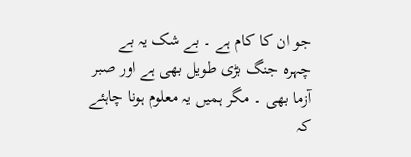جو ان کا کام ہے ۔ بے شک یہ بے چہرہ جنگ بڑی طویل بھی ہے اور صبر آزما بھی ۔ مگر ہمیں یہ معلوم ہونا چاہئے کہ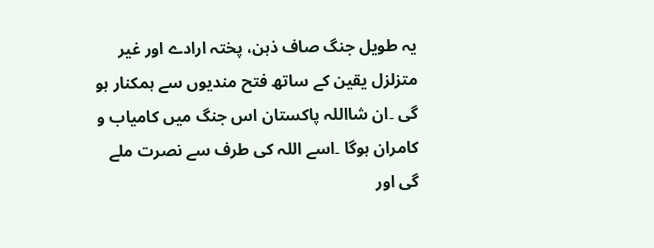یہ طویل جنگ صاف ذہن، پختہ ارادے اور غیر متزلزل یقین کے ساتھ فتح مندیوں سے ہمکنار ہو گی ۔ان شااللہ پاکستان اس جنگ میں کامیاب و کامران ہوگا ۔اسے اللہ کی طرف سے نصرت ملے گی اور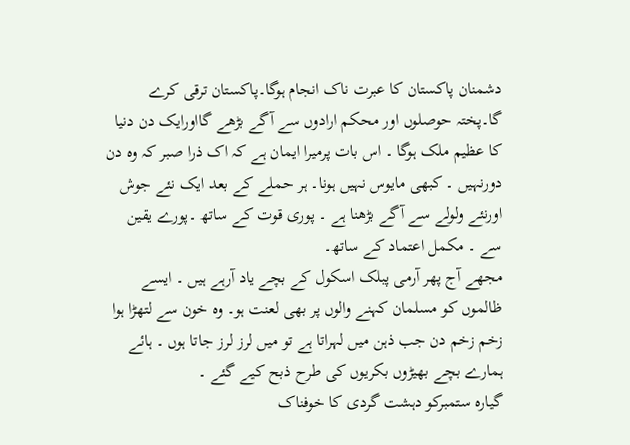دشمنان پاکستان کا عبرت ناک انجام ہوگا۔پاکستان ترقی کرے گا۔پختہ حوصلوں اور محکم ارادوں سے آگے بڑھے گااورایک دن دنیا کا عظیم ملک ہوگا ۔ اس بات پرمیرا ایمان ہے کہ اک ذرا صبر کہ وہ دن دورنہیں ۔ کبھی مایوس نہیں ہونا۔ ہر حملے کے بعد ایک نئے جوش اورنئے ولولے سے آگے بڑھنا ہے ۔ پوری قوت کے ساتھ ۔پورے یقین سے ۔ مکمل اعتماد کے ساتھ۔
مجھے آج پھر آرمی پبلک اسکول کے بچے یاد آرہے ہیں ۔ ایسے ظالموں کو مسلمان کہنے والوں پر بھی لعنت ہو۔ وہ خون سے لتھڑا ہوا زخم زخم دن جب ذہن میں لہراتا ہے تو میں لرز لرز جاتا ہوں ۔ ہائے ہمارے بچے بھیڑوں بکریوں کی طرح ذبح کیے گئے ۔
گیارہ ستمبرکو دہشت گردی کا خوفناک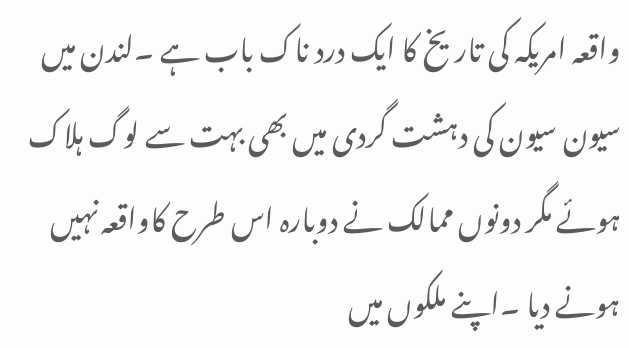واقعہ امریکہ کی تاریخ کا ایک درد ناک باب ہے ۔لندن میں سیون سیون کی دہشت گردی میں بھی بہت سے لوگ ہلاک ہوئے مگر دونوں ممالک نے دوبارہ اس طرح کاواقعہ نہیں ہونے دیا ۔اپنے ملکوں میں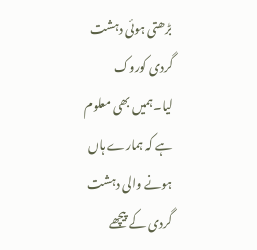بڑھتی ہوئی دہشت گردی کوروک لیا۔ہمیں بھی معلوم ہے کہ ہمارے ہاں ہونے والی دہشت گردی کے پیچھے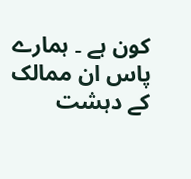کون ہے ۔ ہمارے پاس ان ممالک کے دہشت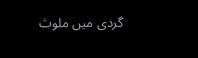گردی میں ملوث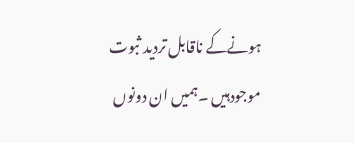ہونےکے ناقابل تردید ثبوت موجودہیں ۔ہمیں ان دونوں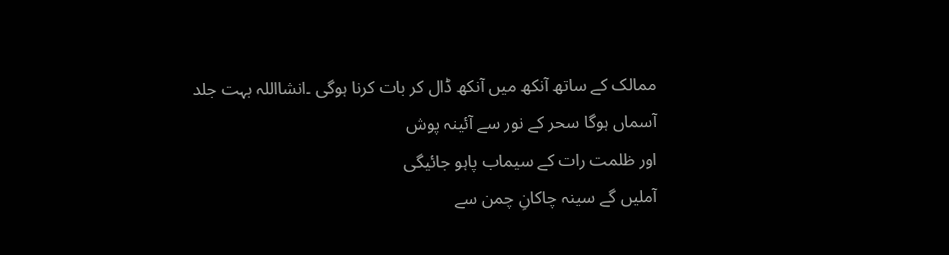ممالک کے ساتھ آنکھ میں آنکھ ڈال کر بات کرنا ہوگی ۔انشااللہ بہت جلد
آسماں ہوگا سحر کے نور سے آئینہ پوش
اور ظلمت رات کے سیماب پاہو جائیگی
آملیں گے سینہ چاکانِ چمن سے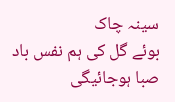سینہ چاک
بوئے گل کی ہم نفس باد صبا ہوجائیگی